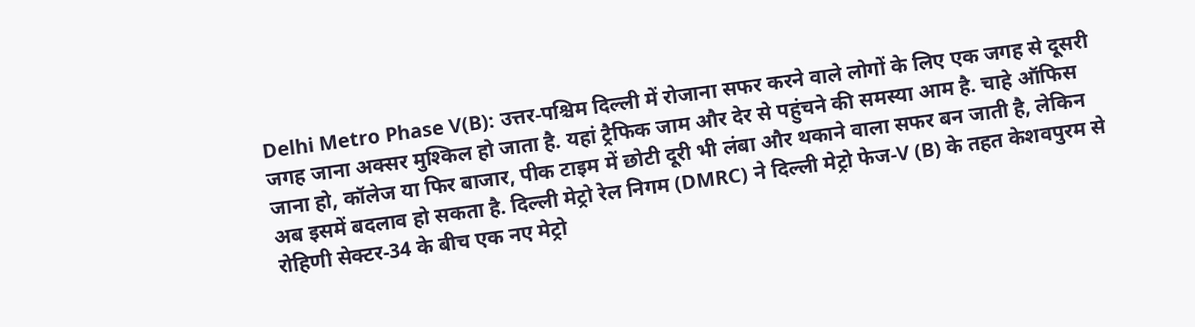Delhi Metro Phase V(B): उत्तर‑पश्चिम दिल्ली में रोजाना सफर करने वाले लोगों के लिए एक जगह से दूसरी जगह जाना अक्सर मुश्किल हो जाता है. यहां ट्रैफिक जाम और देर से पहुंचने की समस्या आम है. चाहे ऑफिस जाना हो, कॉलेज या फिर बाजार, पीक टाइम में छोटी दूरी भी लंबा और थकाने वाला सफर बन जाती है, लेकिन अब इसमें बदलाव हो सकता है. दिल्ली मेट्रो रेल निगम (DMRC) ने दिल्ली मेट्रो फेज‑V (B) के तहत केशवपुरम से रोहिणी सेक्टर‑34 के बीच एक नए मेट्रो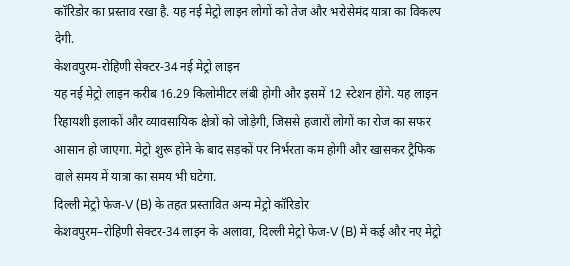कॉरिडोर का प्रस्ताव रखा है. यह नई मेट्रो लाइन लोगों को तेज और भरोसेमंद यात्रा का विकल्प देगी.
केशवपुरम-रोहिणी सेक्टर‑34 नई मेट्रो लाइन
यह नई मेट्रो लाइन करीब 16.29 किलोमीटर लंबी होगी और इसमें 12 स्टेशन होंगे. यह लाइन रिहायशी इलाकों और व्यावसायिक क्षेत्रों को जोड़ेगी, जिससे हजारों लोगों का रोज का सफर आसान हो जाएगा. मेट्रो शुरू होने के बाद सड़कों पर निर्भरता कम होगी और खासकर ट्रैफिक वाले समय में यात्रा का समय भी घटेगा.
दिल्ली मेट्रो फेज‑V (B) के तहत प्रस्तावित अन्य मेट्रो कॉरिडोर
केशवपुरम–रोहिणी सेक्टर‑34 लाइन के अलावा, दिल्ली मेट्रो फेज‑V (B) में कई और नए मेट्रो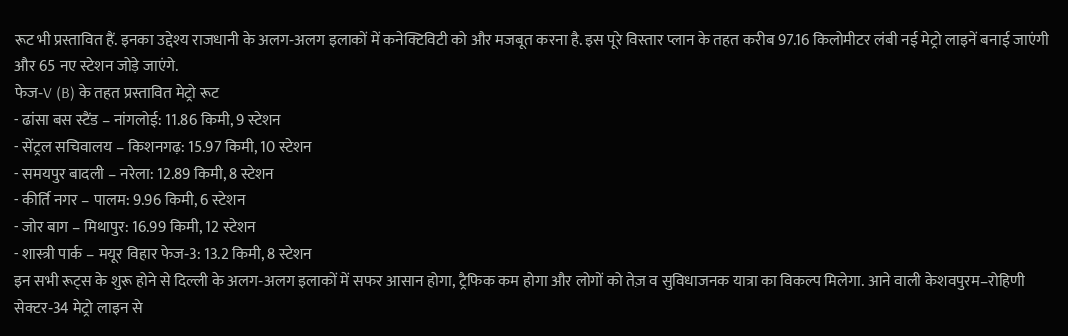रूट भी प्रस्तावित हैं. इनका उद्देश्य राजधानी के अलग‑अलग इलाकों में कनेक्टिविटी को और मजबूत करना है. इस पूरे विस्तार प्लान के तहत करीब 97.16 किलोमीटर लंबी नई मेट्रो लाइनें बनाई जाएंगी और 65 नए स्टेशन जोड़े जाएंगे.
फेज‑V (B) के तहत प्रस्तावित मेट्रो रूट
- ढांसा बस स्टैंड – नांगलोई: 11.86 किमी, 9 स्टेशन
- सेंट्रल सचिवालय – किशनगढ़: 15.97 किमी, 10 स्टेशन
- समयपुर बादली – नरेला: 12.89 किमी, 8 स्टेशन
- कीर्ति नगर – पालम: 9.96 किमी, 6 स्टेशन
- जोर बाग – मिथापुर: 16.99 किमी, 12 स्टेशन
- शास्त्री पार्क – मयूर विहार फेज‑3: 13.2 किमी, 8 स्टेशन
इन सभी रूट्स के शुरू होने से दिल्ली के अलग‑अलग इलाकों में सफर आसान होगा, ट्रैफिक कम होगा और लोगों को तेज़ व सुविधाजनक यात्रा का विकल्प मिलेगा. आने वाली केशवपुरम–रोहिणी सेक्टर‑34 मेट्रो लाइन से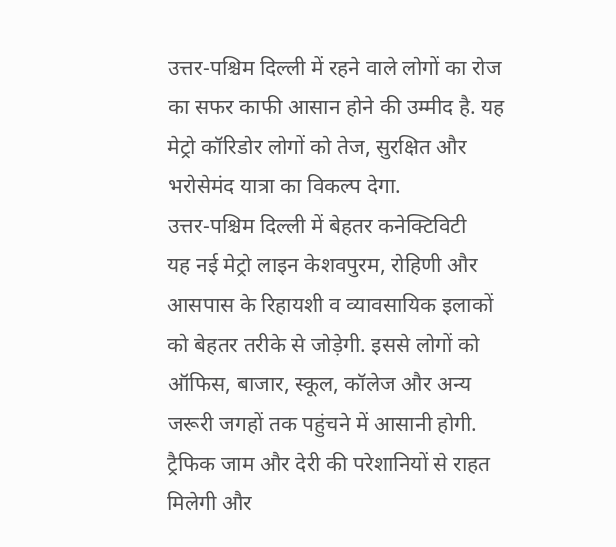उत्तर‑पश्चिम दिल्ली में रहने वाले लोगों का रोज का सफर काफी आसान होने की उम्मीद है. यह मेट्रो कॉरिडोर लोगों को तेज, सुरक्षित और भरोसेमंद यात्रा का विकल्प देगा.
उत्तर‑पश्चिम दिल्ली में बेहतर कनेक्टिविटी
यह नई मेट्रो लाइन केशवपुरम, रोहिणी और आसपास के रिहायशी व व्यावसायिक इलाकों को बेहतर तरीके से जोड़ेगी. इससे लोगों को ऑफिस, बाजार, स्कूल, कॉलेज और अन्य जरूरी जगहों तक पहुंचने में आसानी होगी. ट्रैफिक जाम और देरी की परेशानियों से राहत मिलेगी और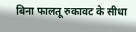बिना फालतू रुकावट के सीधा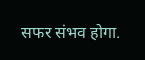सफर संभव होगा.